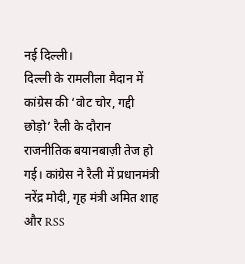नई दिल्ली।
दिल्ली के रामलीला मैदान में कांग्रेस की ‘वोट चोर, गद्दी छोड़ो’ रैली के दौरान राजनीतिक बयानबाज़ी तेज हो गई। कांग्रेस ने रैली में प्रधानमंत्री नरेंद्र मोदी, गृह मंत्री अमित शाह और RSS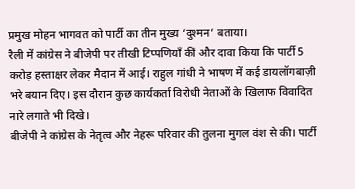प्रमुख मोहन भागवत को पार्टी का तीन मुख्य ‘दुश्मन’ बताया।
रैली में कांग्रेस ने बीजेपी पर तीखी टिप्पणियाँ कीं और दावा किया कि पार्टी 5 करोड़ हस्ताक्षर लेकर मैदान में आई। राहुल गांधी ने भाषण में कई डायलॉगबाज़ी भरे बयान दिए। इस दौरान कुछ कार्यकर्ता विरोधी नेताओं के खिलाफ विवादित नारे लगाते भी दिखे।
बीजेपी ने कांग्रेस के नेतृत्व और नेहरू परिवार की तुलना मुगल वंश से की। पार्टी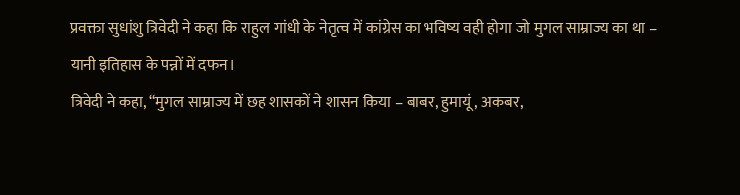प्रवक्ता सुधांशु त्रिवेदी ने कहा कि राहुल गांधी के नेतृत्व में कांग्रेस का भविष्य वही होगा जो मुगल साम्राज्य का था – यानी इतिहास के पन्नों में दफन।
त्रिवेदी ने कहा, “मुगल साम्राज्य में छह शासकों ने शासन किया – बाबर, हुमायूं, अकबर,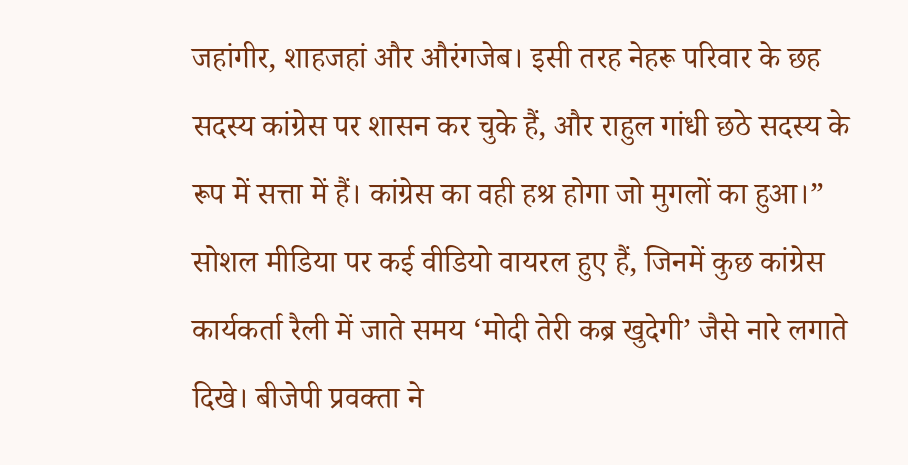जहांगीर, शाहजहां और औरंगजेब। इसी तरह नेहरू परिवार के छह सदस्य कांग्रेस पर शासन कर चुके हैं, और राहुल गांधी छठे सदस्य के रूप में सत्ता में हैं। कांग्रेस का वही हश्र होगा जो मुगलों का हुआ।”
सोशल मीडिया पर कई वीडियो वायरल हुए हैं, जिनमें कुछ कांग्रेस कार्यकर्ता रैली में जाते समय ‘मोदी तेरी कब्र खुदेगी’ जैसे नारे लगाते दिखे। बीजेपी प्रवक्ता ने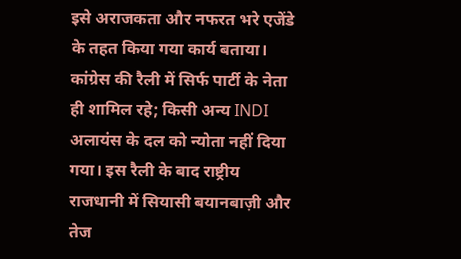इसे अराजकता और नफरत भरे एजेंडे के तहत किया गया कार्य बताया।
कांग्रेस की रैली में सिर्फ पार्टी के नेता ही शामिल रहे; किसी अन्य INDI अलायंस के दल को न्योता नहीं दिया गया। इस रैली के बाद राष्ट्रीय राजधानी में सियासी बयानबाज़ी और तेज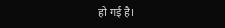हो गई है।